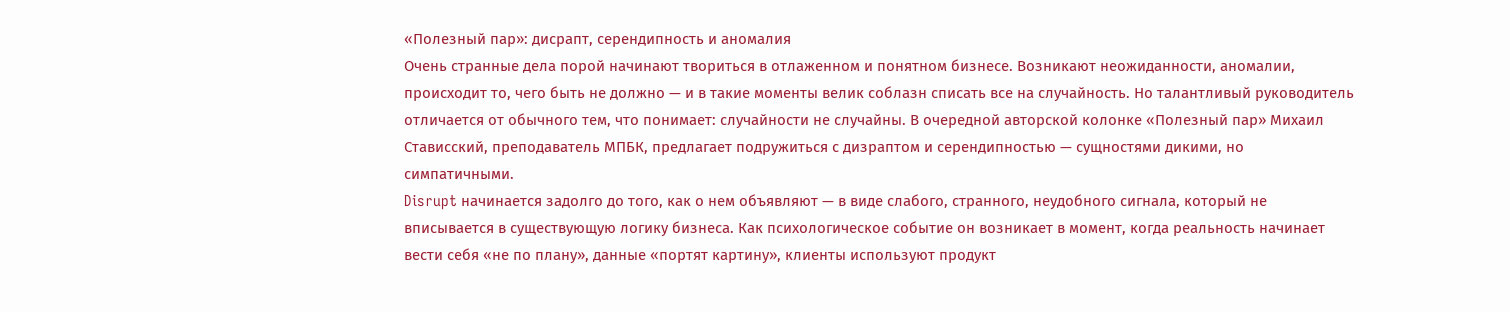«Полезный пар»: дисрапт, серендипность и аномалия
Очень странные дела порой начинают твориться в отлаженном и понятном бизнесе. Возникают неожиданности, аномалии, происходит то, чего быть не должно — и в такие моменты велик соблазн списать все на случайность. Но талантливый руководитель отличается от обычного тем, что понимает: случайности не случайны. В очередной авторской колонке «Полезный пар» Михаил Стависский, преподаватель МПБК, предлагает подружиться с дизраптом и серендипностью — сущностями дикими, но симпатичными.
Disrupt начинается задолго до того, как о нем объявляют — в виде слабого, странного, неудобного сигнала, который не вписывается в существующую логику бизнеса. Как психологическое событие он возникает в момент, когда реальность начинает вести себя «не по плану», данные «портят картину», клиенты используют продукт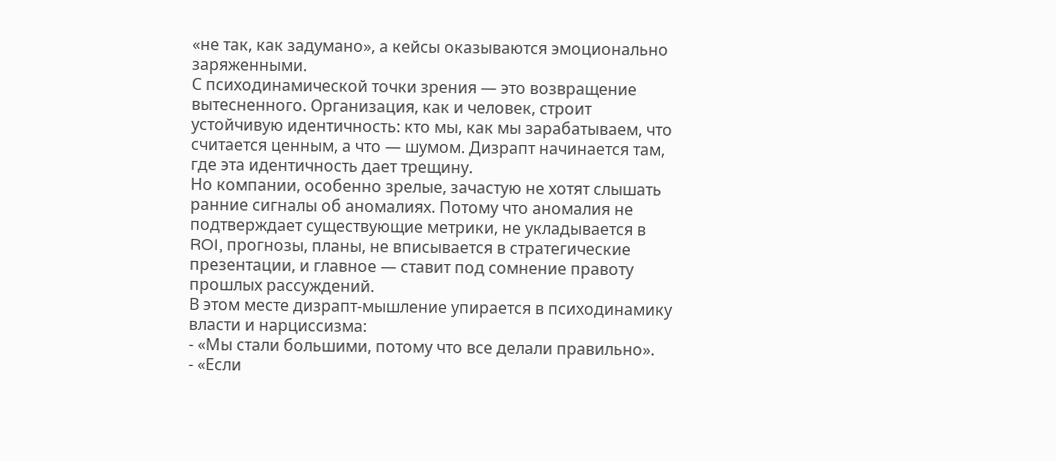«не так, как задумано», а кейсы оказываются эмоционально заряженными.
С психодинамической точки зрения — это возвращение вытесненного. Организация, как и человек, строит устойчивую идентичность: кто мы, как мы зарабатываем, что считается ценным, а что — шумом. Дизрапт начинается там, где эта идентичность дает трещину.
Но компании, особенно зрелые, зачастую не хотят слышать ранние сигналы об аномалиях. Потому что аномалия не подтверждает существующие метрики, не укладывается в ROI, прогнозы, планы, не вписывается в стратегические презентации, и главное — ставит под сомнение правоту прошлых рассуждений.
В этом месте дизрапт-мышление упирается в психодинамику власти и нарциссизма:
- «Мы стали большими, потому что все делали правильно».
- «Если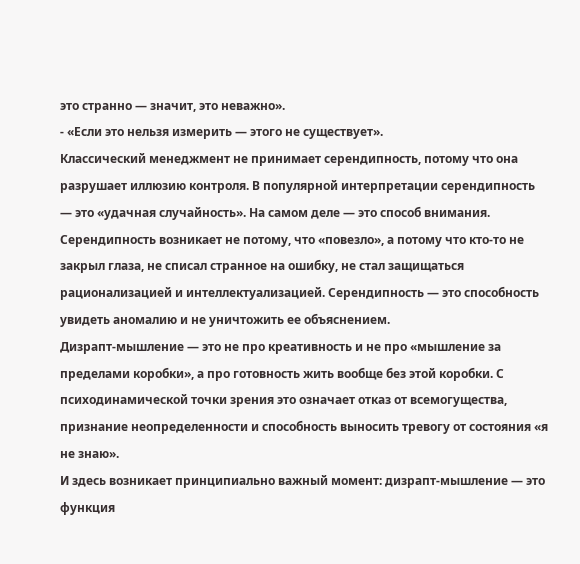это странно — значит, это неважно».
- «Если это нельзя измерить — этого не существует».
Классический менеджмент не принимает серендипность, потому что она разрушает иллюзию контроля. В популярной интерпретации серендипность — это «удачная случайность». На самом деле — это способ внимания. Серендипность возникает не потому, что «повезло», а потому что кто-то не закрыл глаза, не списал странное на ошибку, не стал защищаться рационализацией и интеллектуализацией. Серендипность — это способность увидеть аномалию и не уничтожить ее объяснением.
Дизрапт-мышление — это не про креативность и не про «мышление за пределами коробки», а про готовность жить вообще без этой коробки. С психодинамической точки зрения это означает отказ от всемогущества, признание неопределенности и способность выносить тревогу от состояния «я не знаю».
И здесь возникает принципиально важный момент: дизрапт-мышление — это функция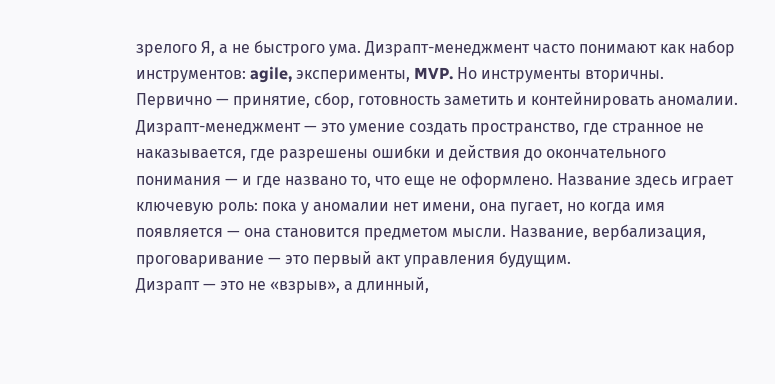зрелого Я, а не быстрого ума. Дизрапт-менеджмент часто понимают как набор инструментов: agile, эксперименты, MVP. Но инструменты вторичны. Первично — принятие, сбор, готовность заметить и контейнировать аномалии.
Дизрапт-менеджмент — это умение создать пространство, где странное не наказывается, где разрешены ошибки и действия до окончательного понимания — и где названо то, что еще не оформлено. Название здесь играет ключевую роль: пока у аномалии нет имени, она пугает, но когда имя появляется — она становится предметом мысли. Название, вербализация, проговаривание — это первый акт управления будущим.
Дизрапт — это не «взрыв», а длинный,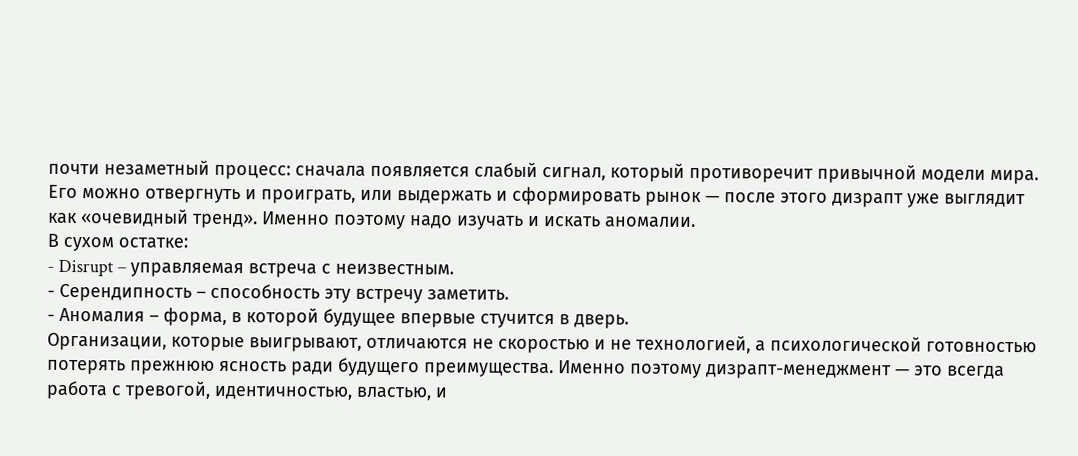почти незаметный процесс: сначала появляется слабый сигнал, который противоречит привычной модели мира. Его можно отвергнуть и проиграть, или выдержать и сформировать рынок — после этого дизрапт уже выглядит как «очевидный тренд». Именно поэтому надо изучать и искать аномалии.
В сухом остатке:
- Disrupt – управляемая встреча с неизвестным.
- Серендипность – способность эту встречу заметить.
- Аномалия – форма, в которой будущее впервые стучится в дверь.
Организации, которые выигрывают, отличаются не скоростью и не технологией, а психологической готовностью потерять прежнюю ясность ради будущего преимущества. Именно поэтому дизрапт-менеджмент — это всегда работа с тревогой, идентичностью, властью, и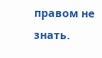правом не знать.